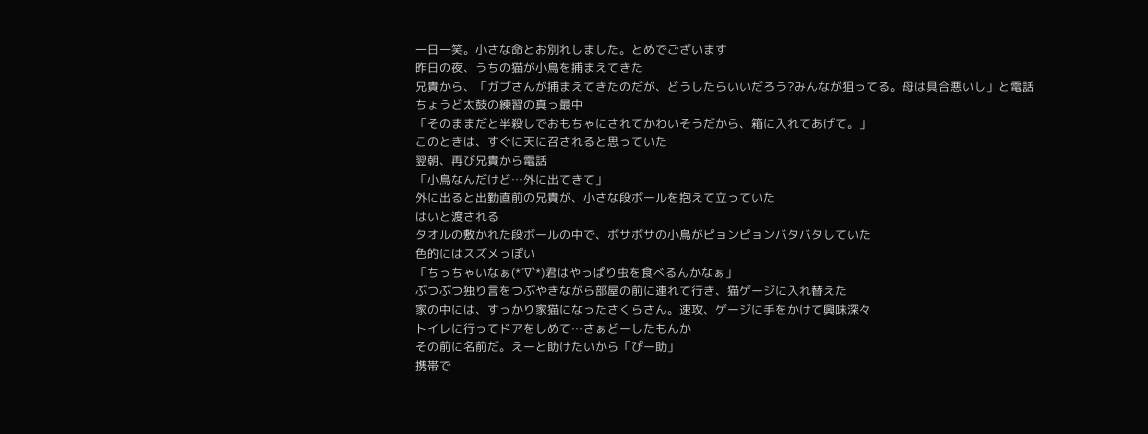一日一笑。小さな命とお別れしました。とめでございます
昨日の夜、うちの猫が小鳥を捕まえてきた
兄貴から、「ガブさんが捕まえてきたのだが、どうしたらいいだろう?みんなが狙ってる。母は具合悪いし」と電話
ちょうど太鼓の練習の真っ最中
「そのままだと半殺しでおもちゃにされてかわいそうだから、箱に入れてあげて。」
このときは、すぐに天に召されると思っていた
翌朝、再び兄貴から電話
「小鳥なんだけど…外に出てきて」
外に出ると出勤直前の兄貴が、小さな段ボールを抱えて立っていた
はいと渡される
タオルの敷かれた段ボールの中で、ボサボサの小鳥がピョンピョンバタバタしていた
色的にはスズメっぽい
「ちっちゃいなぁ(*´∇`*)君はやっぱり虫を食べるんかなぁ」
ぶつぶつ独り言をつぶやきながら部屋の前に連れて行き、猫ゲージに入れ替えた
家の中には、すっかり家猫になったさくらさん。速攻、ゲージに手をかけて興味深々
トイレに行ってドアをしめて…さぁどーしたもんか
その前に名前だ。えーと助けたいから「ぴー助」
携帯で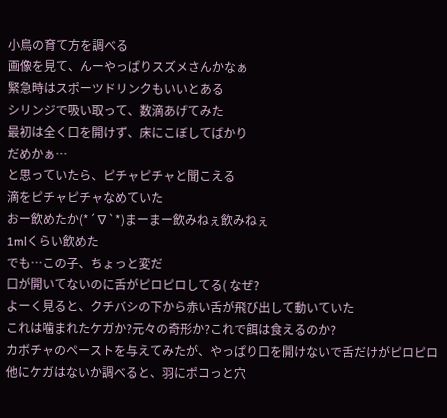小鳥の育て方を調べる
画像を見て、んーやっぱりスズメさんかなぁ
緊急時はスポーツドリンクもいいとある
シリンジで吸い取って、数滴あげてみた
最初は全く口を開けず、床にこぼしてばかり
だめかぁ…
と思っていたら、ピチャピチャと聞こえる
滴をピチャピチャなめていた
おー飲めたか(*´∇`*)まーまー飲みねぇ飲みねぇ
1mlくらい飲めた
でも…この子、ちょっと変だ
口が開いてないのに舌がピロピロしてる( なぜ?
よーく見ると、クチバシの下から赤い舌が飛び出して動いていた
これは噛まれたケガか?元々の奇形か?これで餌は食えるのか?
カボチャのペーストを与えてみたが、やっぱり口を開けないで舌だけがピロピロ
他にケガはないか調べると、羽にポコっと穴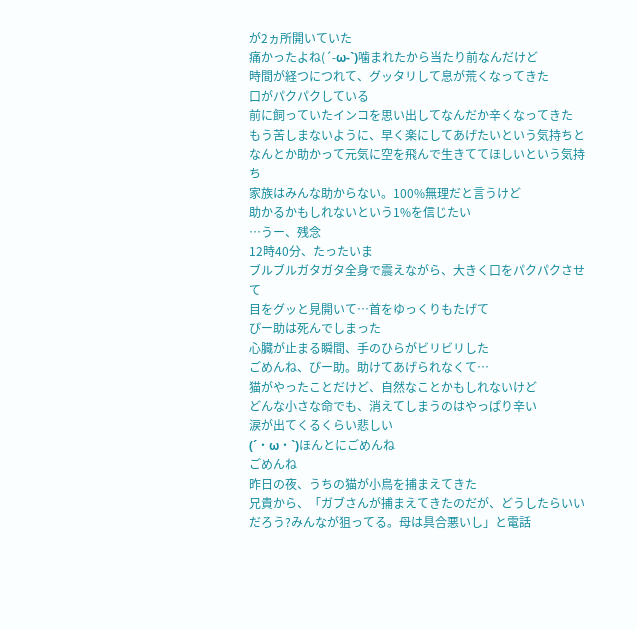が2ヵ所開いていた
痛かったよね(´-ω-`)噛まれたから当たり前なんだけど
時間が経つにつれて、グッタリして息が荒くなってきた
口がパクパクしている
前に飼っていたインコを思い出してなんだか辛くなってきた
もう苦しまないように、早く楽にしてあげたいという気持ちと
なんとか助かって元気に空を飛んで生きててほしいという気持ち
家族はみんな助からない。100%無理だと言うけど
助かるかもしれないという1%を信じたい
…うー、残念
12時40分、たったいま
ブルブルガタガタ全身で震えながら、大きく口をパクパクさせて
目をグッと見開いて…首をゆっくりもたげて
ぴー助は死んでしまった
心臓が止まる瞬間、手のひらがビリビリした
ごめんね、ぴー助。助けてあげられなくて…
猫がやったことだけど、自然なことかもしれないけど
どんな小さな命でも、消えてしまうのはやっぱり辛い
涙が出てくるくらい悲しい
(´・ω・`)ほんとにごめんね
ごめんね
昨日の夜、うちの猫が小鳥を捕まえてきた
兄貴から、「ガブさんが捕まえてきたのだが、どうしたらいいだろう?みんなが狙ってる。母は具合悪いし」と電話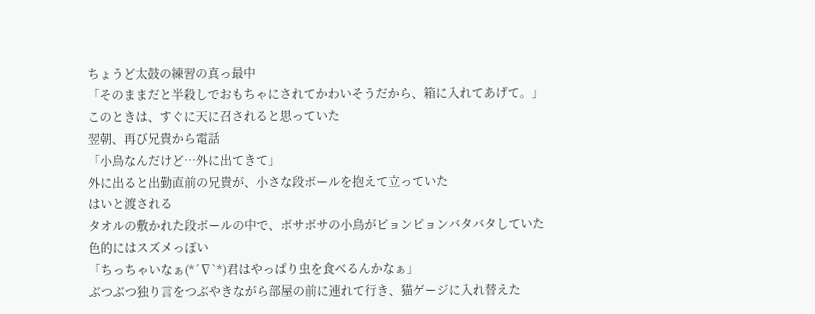ちょうど太鼓の練習の真っ最中
「そのままだと半殺しでおもちゃにされてかわいそうだから、箱に入れてあげて。」
このときは、すぐに天に召されると思っていた
翌朝、再び兄貴から電話
「小鳥なんだけど…外に出てきて」
外に出ると出勤直前の兄貴が、小さな段ボールを抱えて立っていた
はいと渡される
タオルの敷かれた段ボールの中で、ボサボサの小鳥がピョンピョンバタバタしていた
色的にはスズメっぽい
「ちっちゃいなぁ(*´∇`*)君はやっぱり虫を食べるんかなぁ」
ぶつぶつ独り言をつぶやきながら部屋の前に連れて行き、猫ゲージに入れ替えた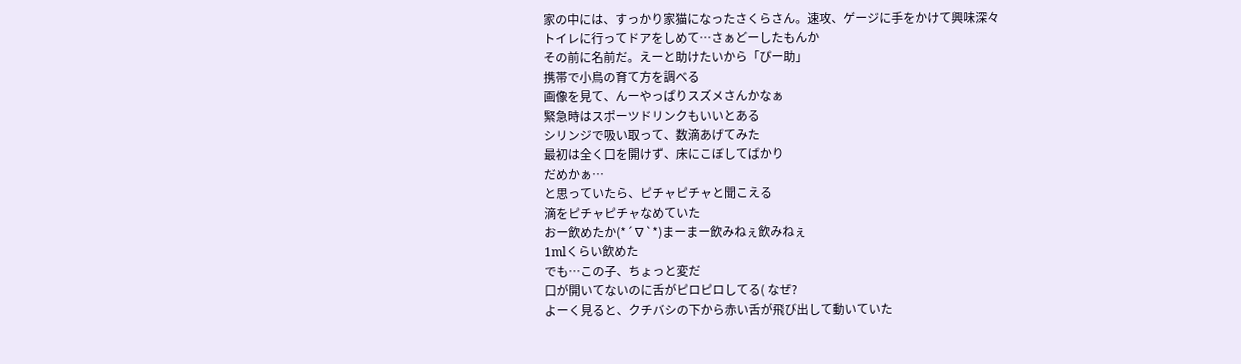家の中には、すっかり家猫になったさくらさん。速攻、ゲージに手をかけて興味深々
トイレに行ってドアをしめて…さぁどーしたもんか
その前に名前だ。えーと助けたいから「ぴー助」
携帯で小鳥の育て方を調べる
画像を見て、んーやっぱりスズメさんかなぁ
緊急時はスポーツドリンクもいいとある
シリンジで吸い取って、数滴あげてみた
最初は全く口を開けず、床にこぼしてばかり
だめかぁ…
と思っていたら、ピチャピチャと聞こえる
滴をピチャピチャなめていた
おー飲めたか(*´∇`*)まーまー飲みねぇ飲みねぇ
1mlくらい飲めた
でも…この子、ちょっと変だ
口が開いてないのに舌がピロピロしてる( なぜ?
よーく見ると、クチバシの下から赤い舌が飛び出して動いていた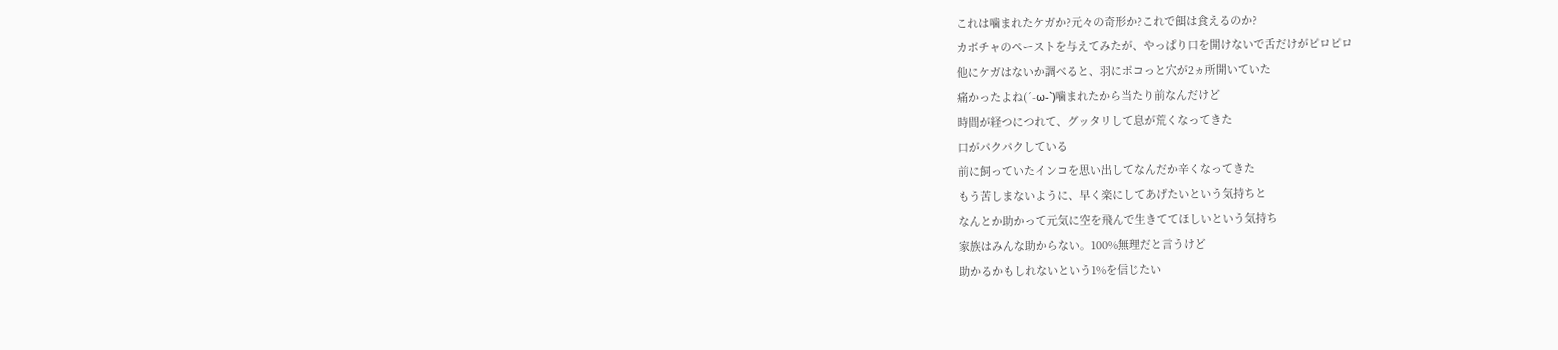これは噛まれたケガか?元々の奇形か?これで餌は食えるのか?
カボチャのペーストを与えてみたが、やっぱり口を開けないで舌だけがピロピロ
他にケガはないか調べると、羽にポコっと穴が2ヵ所開いていた
痛かったよね(´-ω-`)噛まれたから当たり前なんだけど
時間が経つにつれて、グッタリして息が荒くなってきた
口がパクパクしている
前に飼っていたインコを思い出してなんだか辛くなってきた
もう苦しまないように、早く楽にしてあげたいという気持ちと
なんとか助かって元気に空を飛んで生きててほしいという気持ち
家族はみんな助からない。100%無理だと言うけど
助かるかもしれないという1%を信じたい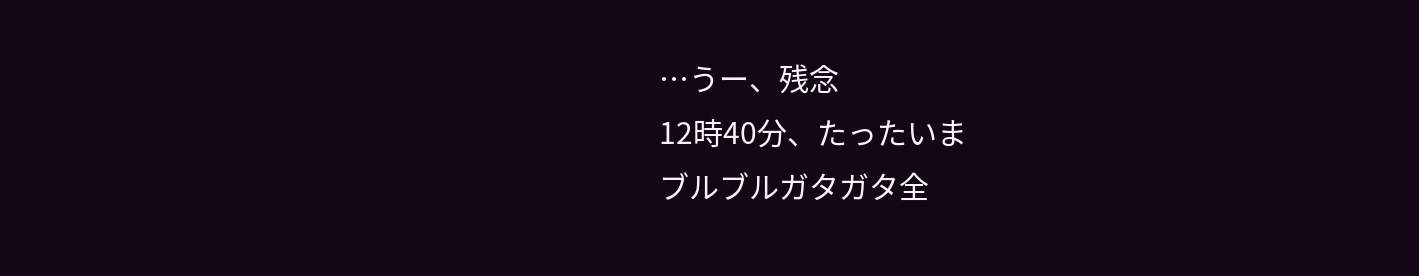…うー、残念
12時40分、たったいま
ブルブルガタガタ全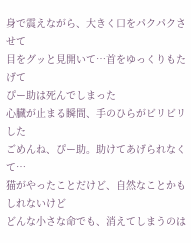身で震えながら、大きく口をパクパクさせて
目をグッと見開いて…首をゆっくりもたげて
ぴー助は死んでしまった
心臓が止まる瞬間、手のひらがビリビリした
ごめんね、ぴー助。助けてあげられなくて…
猫がやったことだけど、自然なことかもしれないけど
どんな小さな命でも、消えてしまうのは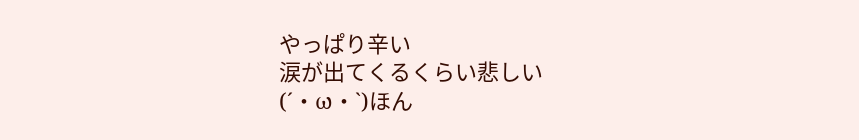やっぱり辛い
涙が出てくるくらい悲しい
(´・ω・`)ほん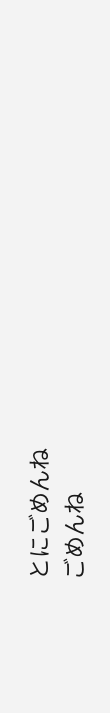とにごめんね
ごめんね